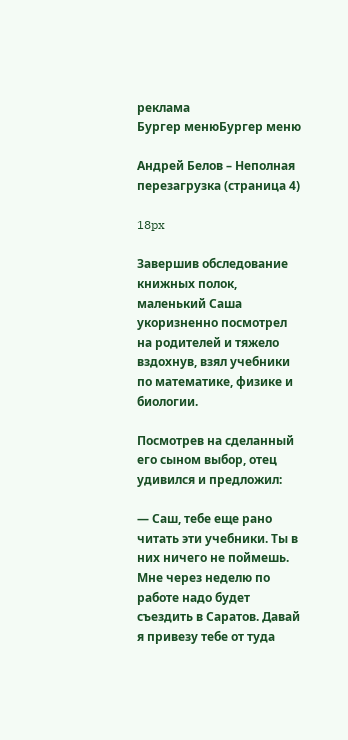реклама
Бургер менюБургер меню

Андрей Белов – Неполная перезагрузка (страница 4)

18px

Завершив обследование книжных полок, маленький Саша укоризненно посмотрел на родителей и тяжело вздохнув, взял учебники по математике, физике и биологии.

Посмотрев на сделанный его сыном выбор, отец удивился и предложил:

— Саш, тебе еще рано читать эти учебники. Ты в них ничего не поймешь. Мне через неделю по работе надо будет съездить в Саратов. Давай я привезу тебе от туда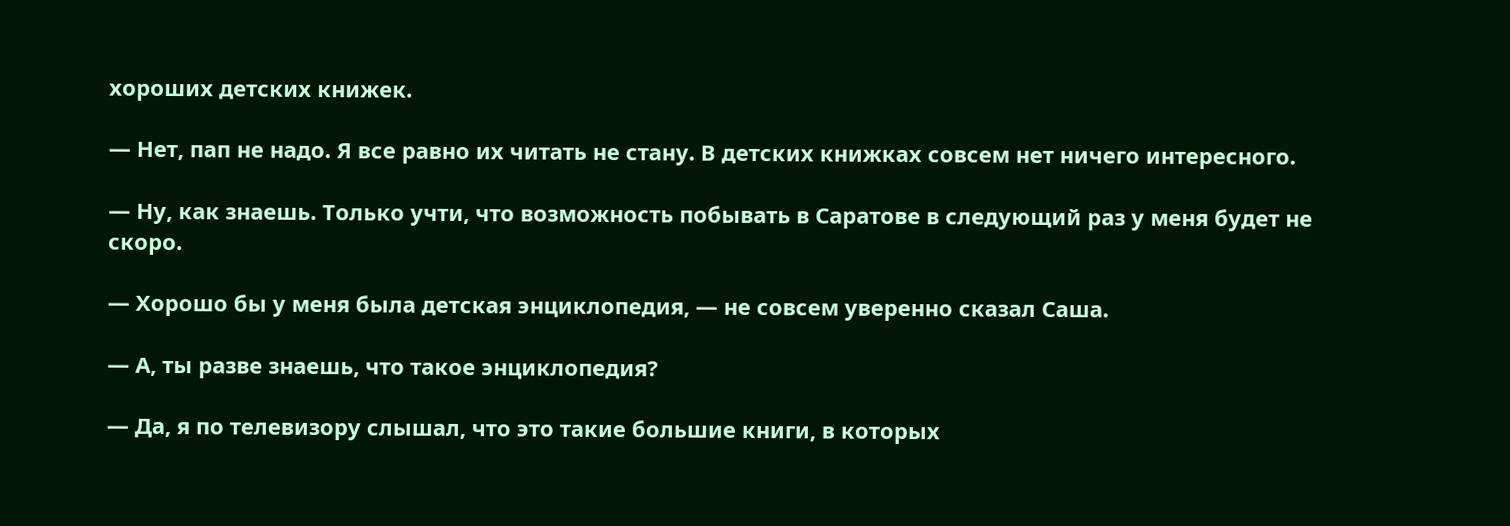хороших детских книжек.

— Нет, пап не надо. Я все равно их читать не стану. В детских книжках совсем нет ничего интересного.

— Ну, как знаешь. Только учти, что возможность побывать в Саратове в следующий раз у меня будет не скоро.

— Хорошо бы у меня была детская энциклопедия, — не совсем уверенно сказал Саша.

— А, ты разве знаешь, что такое энциклопедия?

— Да, я по телевизору слышал, что это такие большие книги, в которых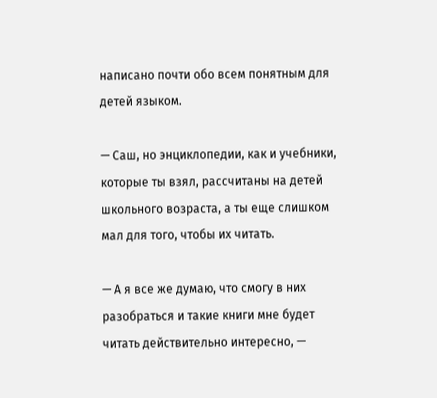написано почти обо всем понятным для детей языком.

— Саш, но энциклопедии, как и учебники, которые ты взял, рассчитаны на детей школьного возраста, а ты еще слишком мал для того, чтобы их читать.

— А я все же думаю, что смогу в них разобраться и такие книги мне будет читать действительно интересно, —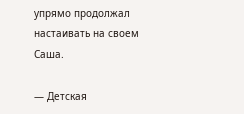упрямо продолжал настаивать на своем Саша.

— Детская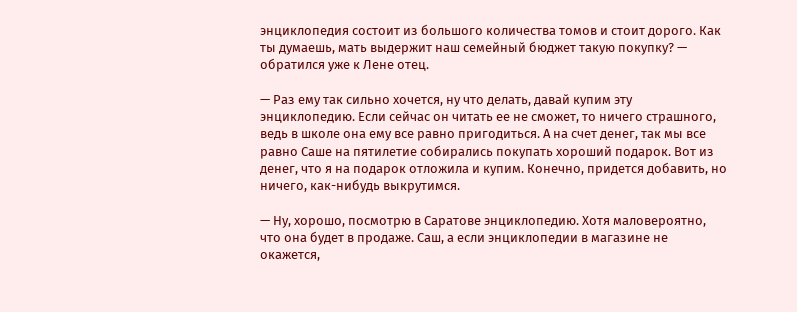энциклопедия состоит из большого количества томов и стоит дорого. Как ты думаешь, мать выдержит наш семейный бюджет такую покупку? — обратился уже к Лене отец.

— Раз ему так сильно хочется, ну что делать, давай купим эту энциклопедию. Если сейчас он читать ее не сможет, то ничего страшного, ведь в школе она ему все равно пригодиться. А на счет денег, так мы все равно Саше на пятилетие собирались покупать хороший подарок. Вот из денег, что я на подарок отложила и купим. Конечно, придется добавить, но ничего, как-нибудь выкрутимся.

— Ну, хорошо, посмотрю в Саратове энциклопедию. Хотя маловероятно, что она будет в продаже. Саш, а если энциклопедии в магазине не окажется,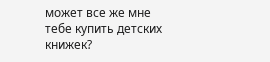может все же мне тебе купить детских книжек?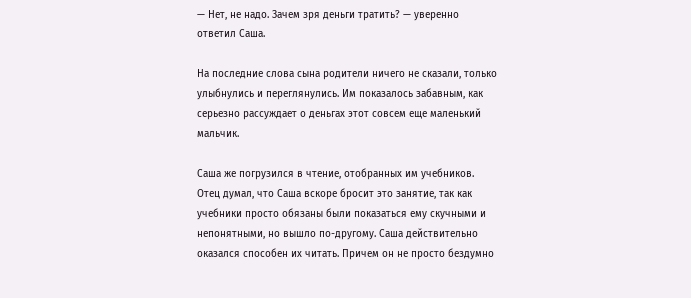— Нет, не надо. Зачем зря деньги тратить? — уверенно ответил Саша.

На последние слова сына родители ничего не сказали, только улыбнулись и переглянулись. Им показалось забавным, как серьезно рассуждает о деньгах этот совсем еще маленький мальчик.

Саша же погрузился в чтение, отобранных им учебников. Отец думал, что Саша вскоре бросит это занятие, так как учебники просто обязаны были показаться ему скучными и непонятными, но вышло по-другому. Саша действительно оказался способен их читать. Причем он не просто бездумно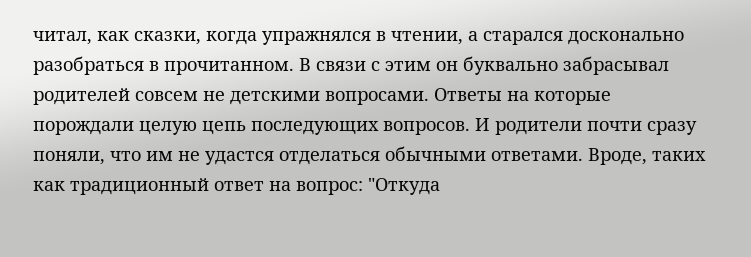читал, как сказки, когда упражнялся в чтении, а старался досконально разобраться в прочитанном. В связи с этим он буквально забрасывал родителей совсем не детскими вопросами. Ответы на которые порождали целую цепь последующих вопросов. И родители почти сразу поняли, что им не удастся отделаться обычными ответами. Вроде, таких как традиционный ответ на вопрос: "Откуда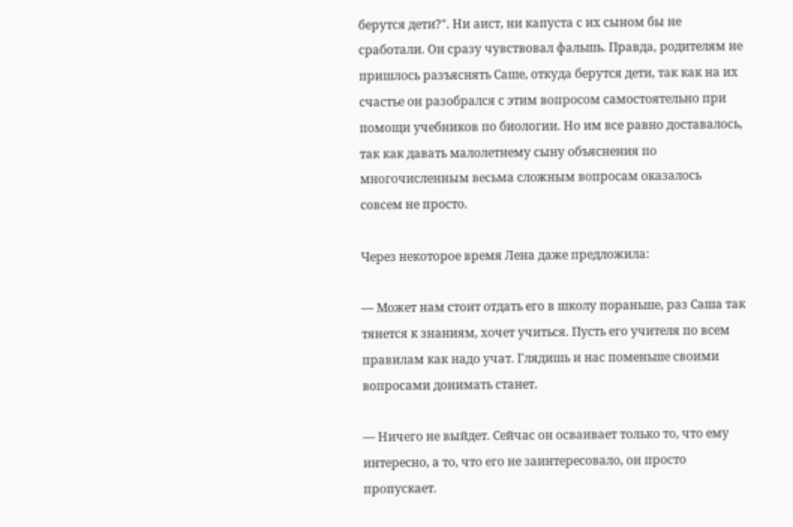берутся дети?". Ни аист, ни капуста с их сыном бы не сработали. Он сразу чувствовал фальшь. Правда, родителям не пришлось разъяснять Саше, откуда берутся дети, так как на их счастье он разобрался с этим вопросом самостоятельно при помощи учебников по биологии. Но им все равно доставалось, так как давать малолетнему сыну объяснения по многочисленным весьма сложным вопросам оказалось совсем не просто.

Через некоторое время Лена даже предложила:

— Может нам стоит отдать его в школу пораньше, раз Саша так тянется к знаниям, хочет учиться. Пусть его учителя по всем правилам как надо учат. Глядишь и нас поменьше своими вопросами донимать станет.

— Ничего не выйдет. Сейчас он осваивает только то, что ему интересно, а то, что его не заинтересовало, он просто пропускает.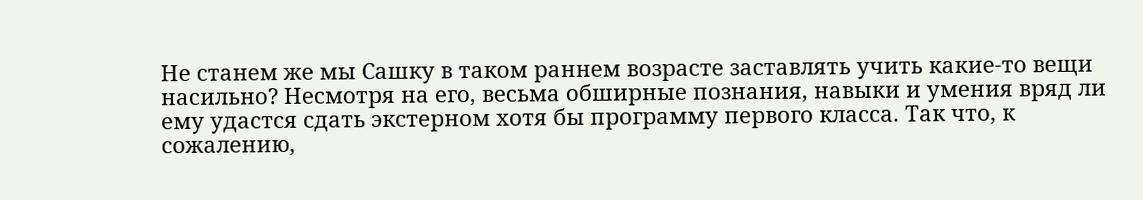Не станем же мы Сашку в таком раннем возрасте заставлять учить какие-то вещи насильно? Несмотря на его, весьма обширные познания, навыки и умения вряд ли ему удастся сдать экстерном хотя бы программу первого класса. Так что, к сожалению,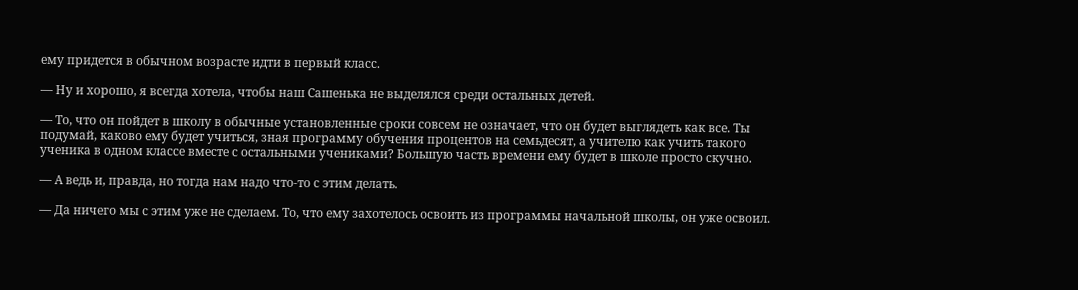ему придется в обычном возрасте идти в первый класс.

— Ну и хорошо, я всегда хотела, чтобы наш Сашенька не выделялся среди остальных детей.

— То, что он пойдет в школу в обычные установленные сроки совсем не означает, что он будет выглядеть как все. Ты подумай, каково ему будет учиться, зная программу обучения процентов на семьдесят, а учителю как учить такого ученика в одном классе вместе с остальными учениками? Большую часть времени ему будет в школе просто скучно.

— А ведь и, правда, но тогда нам надо что-то с этим делать.

— Да ничего мы с этим уже не сделаем. То, что ему захотелось освоить из программы начальной школы, он уже освоил.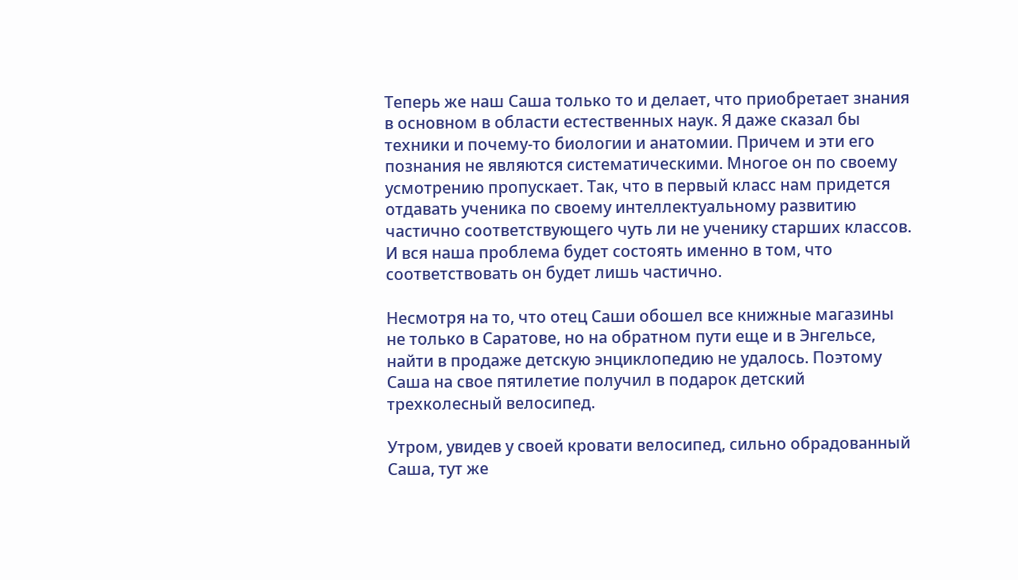Теперь же наш Саша только то и делает, что приобретает знания в основном в области естественных наук. Я даже сказал бы техники и почему-то биологии и анатомии. Причем и эти его познания не являются систематическими. Многое он по своему усмотрению пропускает. Так, что в первый класс нам придется отдавать ученика по своему интеллектуальному развитию частично соответствующего чуть ли не ученику старших классов. И вся наша проблема будет состоять именно в том, что соответствовать он будет лишь частично.

Несмотря на то, что отец Саши обошел все книжные магазины не только в Саратове, но на обратном пути еще и в Энгельсе, найти в продаже детскую энциклопедию не удалось. Поэтому Саша на свое пятилетие получил в подарок детский трехколесный велосипед.

Утром, увидев у своей кровати велосипед, сильно обрадованный Саша, тут же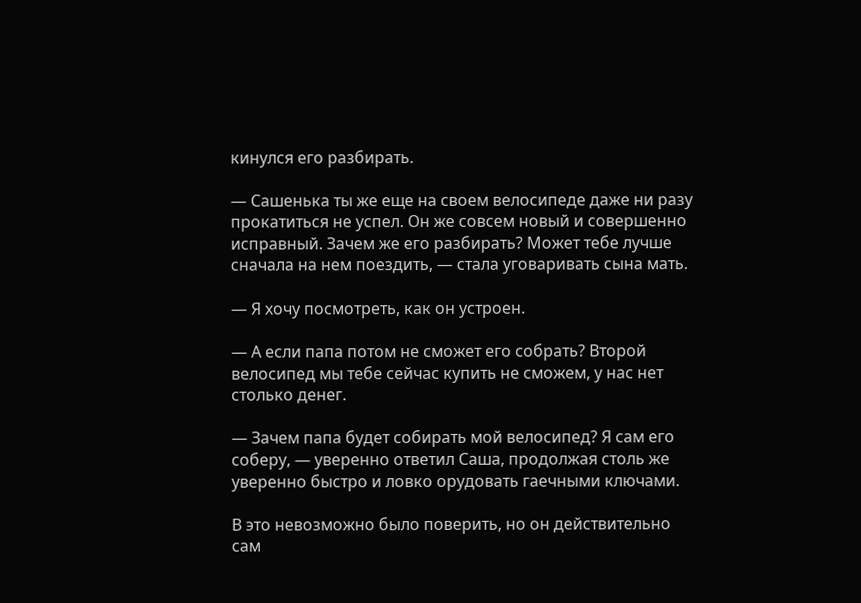кинулся его разбирать.

— Сашенька ты же еще на своем велосипеде даже ни разу прокатиться не успел. Он же совсем новый и совершенно исправный. Зачем же его разбирать? Может тебе лучше сначала на нем поездить, — стала уговаривать сына мать.

— Я хочу посмотреть, как он устроен.

— А если папа потом не сможет его собрать? Второй велосипед мы тебе сейчас купить не сможем, у нас нет столько денег.

— Зачем папа будет собирать мой велосипед? Я сам его соберу, — уверенно ответил Саша, продолжая столь же уверенно быстро и ловко орудовать гаечными ключами.

В это невозможно было поверить, но он действительно сам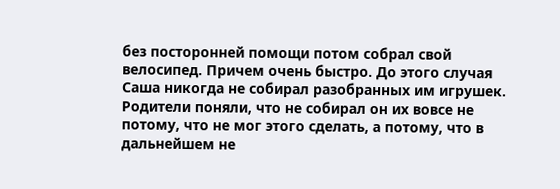без посторонней помощи потом собрал свой велосипед. Причем очень быстро. До этого случая Саша никогда не собирал разобранных им игрушек. Родители поняли, что не собирал он их вовсе не потому, что не мог этого сделать, а потому, что в дальнейшем не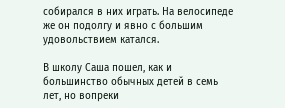собирался в них играть. На велосипеде же он подолгу и явно с большим удовольствием катался.

В школу Саша пошел, как и большинство обычных детей в семь лет, но вопреки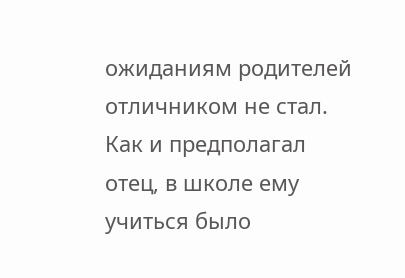ожиданиям родителей отличником не стал. Как и предполагал отец, в школе ему учиться было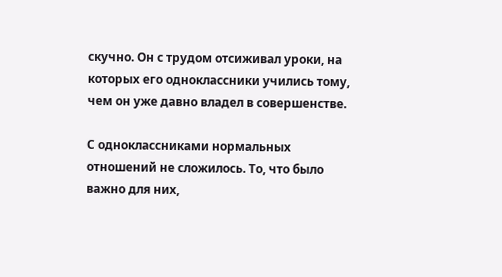скучно. Он с трудом отсиживал уроки, на которых его одноклассники учились тому, чем он уже давно владел в совершенстве.

С одноклассниками нормальных отношений не сложилось. То, что было важно для них,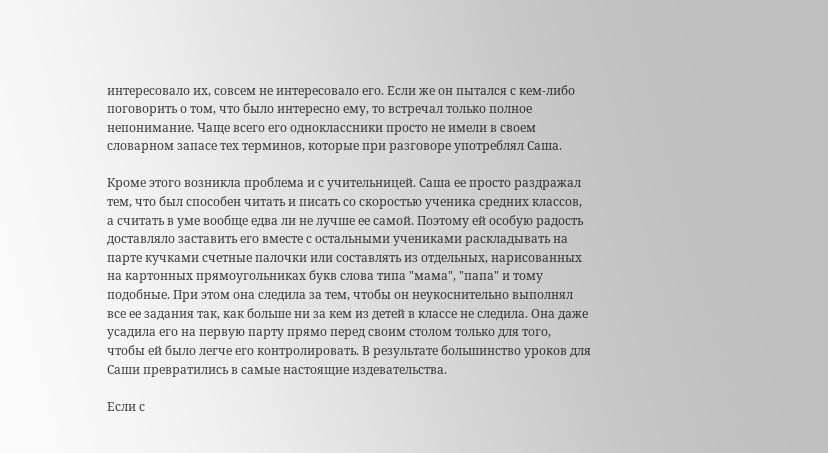интересовало их, совсем не интересовало его. Если же он пытался с кем-либо поговорить о том, что было интересно ему, то встречал только полное непонимание. Чаще всего его одноклассники просто не имели в своем словарном запасе тех терминов, которые при разговоре употреблял Саша.

Кроме этого возникла проблема и с учительницей. Саша ее просто раздражал тем, что был способен читать и писать со скоростью ученика средних классов, а считать в уме вообще едва ли не лучше ее самой. Поэтому ей особую радость доставляло заставить его вместе с остальными учениками раскладывать на парте кучками счетные палочки или составлять из отдельных, нарисованных на картонных прямоугольниках букв слова типа "мама", "папа" и тому подобные. При этом она следила за тем, чтобы он неукоснительно выполнял все ее задания так, как больше ни за кем из детей в классе не следила. Она даже усадила его на первую парту прямо перед своим столом только для того, чтобы ей было легче его контролировать. В результате большинство уроков для Саши превратились в самые настоящие издевательства.

Если с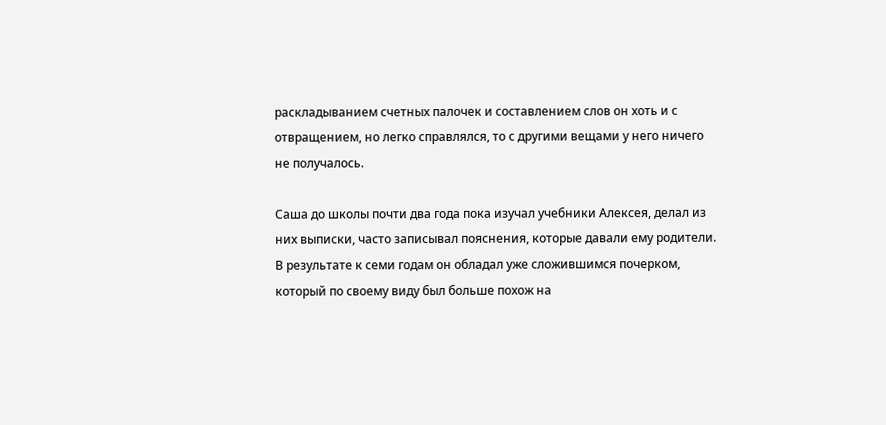раскладыванием счетных палочек и составлением слов он хоть и с отвращением, но легко справлялся, то с другими вещами у него ничего не получалось.

Саша до школы почти два года пока изучал учебники Алексея, делал из них выписки, часто записывал пояснения, которые давали ему родители. В результате к семи годам он обладал уже сложившимся почерком, который по своему виду был больше похож на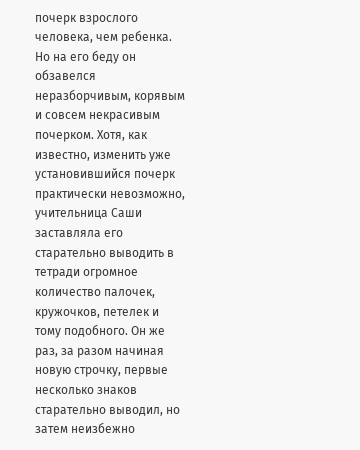почерк взрослого человека, чем ребенка. Но на его беду он обзавелся неразборчивым, корявым и совсем некрасивым почерком. Хотя, как известно, изменить уже установившийся почерк практически невозможно, учительница Саши заставляла его старательно выводить в тетради огромное количество палочек, кружочков, петелек и тому подобного. Он же раз, за разом начиная новую строчку, первые несколько знаков старательно выводил, но затем неизбежно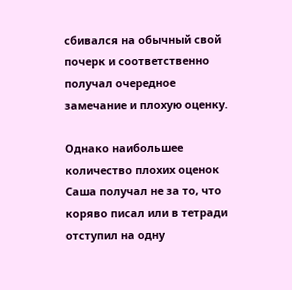сбивался на обычный свой почерк и соответственно получал очередное замечание и плохую оценку.

Однако наибольшее количество плохих оценок Саша получал не за то, что коряво писал или в тетради отступил на одну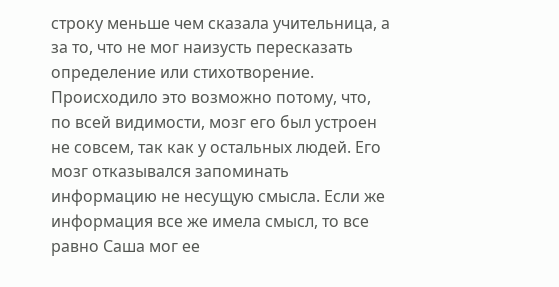строку меньше чем сказала учительница, а за то, что не мог наизусть пересказать определение или стихотворение. Происходило это возможно потому, что, по всей видимости, мозг его был устроен не совсем, так как у остальных людей. Его мозг отказывался запоминать информацию не несущую смысла. Если же информация все же имела смысл, то все равно Саша мог ее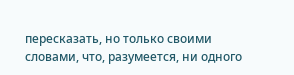пересказать, но только своими словами, что, разумеется, ни одного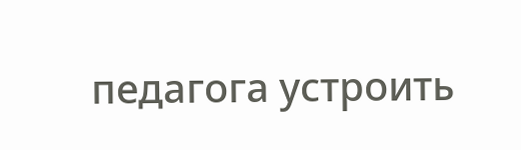педагога устроить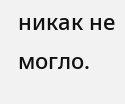никак не могло.